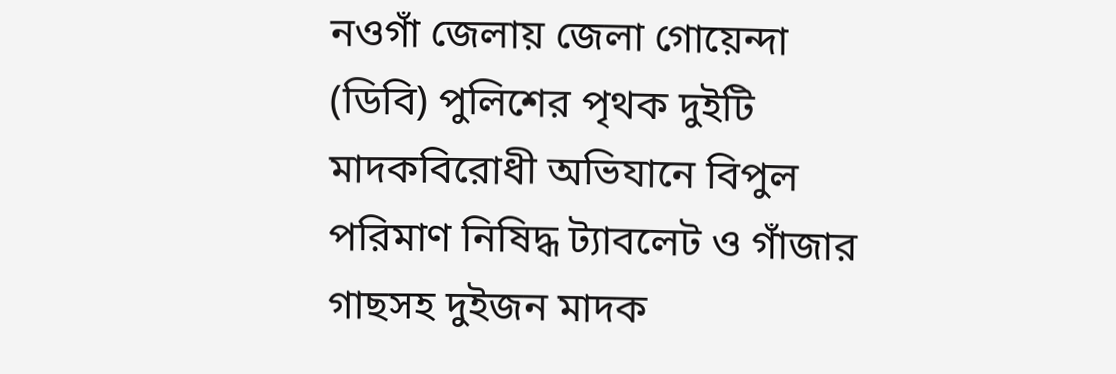নওগাঁ জেলায় জেলা গোয়েন্দা (ডিবি) পুলিশের পৃথক দুইটি মাদকবিরোধী অভিযানে বিপুল পরিমাণ নিষিদ্ধ ট্যাবলেট ও গাঁজার গাছসহ দুইজন মাদক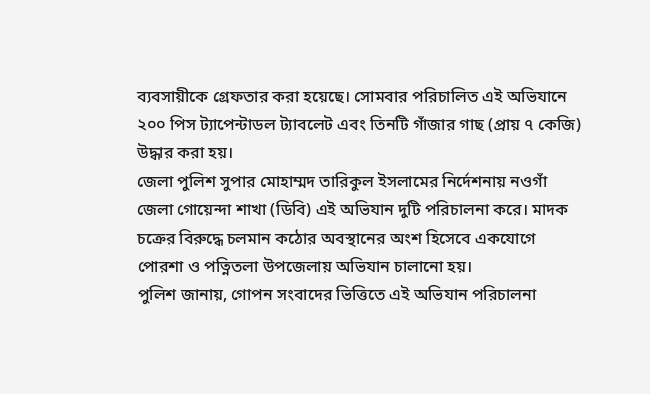ব্যবসায়ীকে গ্রেফতার করা হয়েছে। সোমবার পরিচালিত এই অভিযানে ২০০ পিস ট্যাপেন্টাডল ট্যাবলেট এবং তিনটি গাঁজার গাছ (প্রায় ৭ কেজি) উদ্ধার করা হয়।
জেলা পুলিশ সুপার মোহাম্মদ তারিকুল ইসলামের নির্দেশনায় নওগাঁ জেলা গোয়েন্দা শাখা (ডিবি) এই অভিযান দুটি পরিচালনা করে। মাদক চক্রের বিরুদ্ধে চলমান কঠোর অবস্থানের অংশ হিসেবে একযোগে পোরশা ও পত্নিতলা উপজেলায় অভিযান চালানো হয়।
পুলিশ জানায়, গোপন সংবাদের ভিত্তিতে এই অভিযান পরিচালনা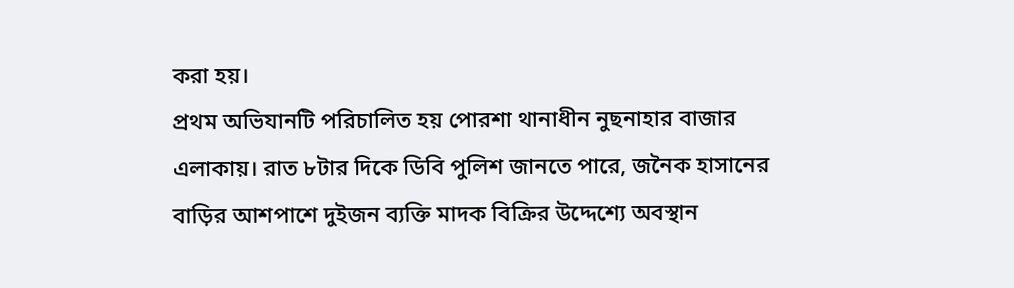করা হয়।
প্রথম অভিযানটি পরিচালিত হয় পোরশা থানাধীন নুছনাহার বাজার এলাকায়। রাত ৮টার দিকে ডিবি পুলিশ জানতে পারে, জনৈক হাসানের বাড়ির আশপাশে দুইজন ব্যক্তি মাদক বিক্রির উদ্দেশ্যে অবস্থান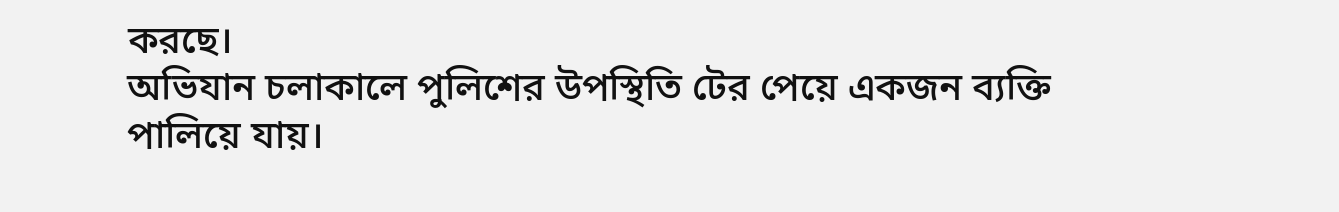করছে।
অভিযান চলাকালে পুলিশের উপস্থিতি টের পেয়ে একজন ব্যক্তি পালিয়ে যায়।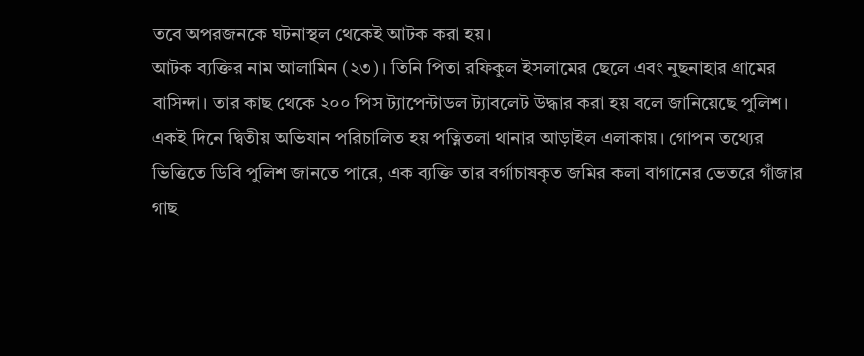তবে অপরজনকে ঘটনাস্থল থেকেই আটক করা হয়।
আটক ব্যক্তির নাম আলামিন (২৩)। তিনি পিতা রফিকুল ইসলামের ছেলে এবং নুছনাহার গ্রামের বাসিন্দা। তার কাছ থেকে ২০০ পিস ট্যাপেন্টাডল ট্যাবলেট উদ্ধার করা হয় বলে জানিয়েছে পুলিশ।
একই দিনে দ্বিতীয় অভিযান পরিচালিত হয় পত্নিতলা থানার আড়াইল এলাকায়। গোপন তথ্যের ভিত্তিতে ডিবি পুলিশ জানতে পারে, এক ব্যক্তি তার বর্গাচাষকৃত জমির কলা বাগানের ভেতরে গাঁজার গাছ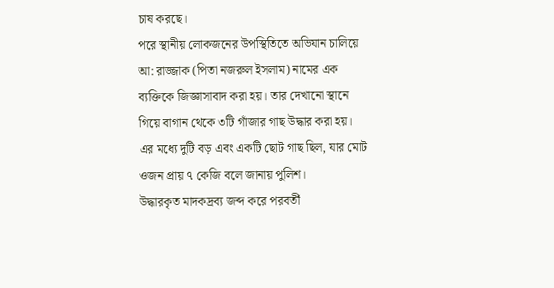চাষ করছে।
পরে স্থানীয় লোকজনের উপস্থিতিতে অভিযান চালিয়ে আ: রাজ্জাক (পিতা নজরুল ইসলাম) নামের এক ব্যক্তিকে জিজ্ঞাসাবাদ করা হয়। তার দেখানো স্থানে গিয়ে বাগান থেকে ৩টি গাঁজার গাছ উদ্ধার করা হয়।
এর মধ্যে দুটি বড় এবং একটি ছোট গাছ ছিল, যার মোট ওজন প্রায় ৭ কেজি বলে জানায় পুলিশ।
উদ্ধারকৃত মাদকদ্রব্য জব্দ করে পরবর্তী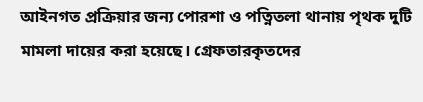আইনগত প্রক্রিয়ার জন্য পোরশা ও পত্নিতলা থানায় পৃথক দুটি মামলা দায়ের করা হয়েছে। গ্রেফতারকৃতদের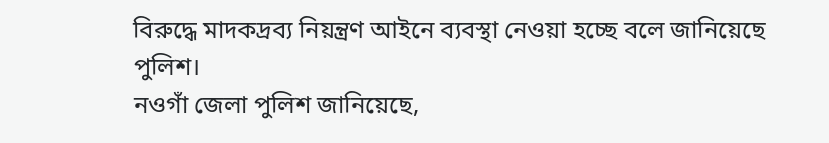বিরুদ্ধে মাদকদ্রব্য নিয়ন্ত্রণ আইনে ব্যবস্থা নেওয়া হচ্ছে বলে জানিয়েছে পুলিশ।
নওগাঁ জেলা পুলিশ জানিয়েছে,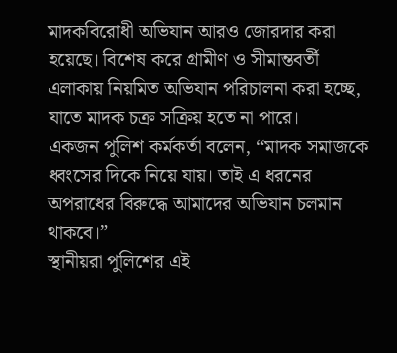মাদকবিরোধী অভিযান আরও জোরদার করা হয়েছে। বিশেষ করে গ্রামীণ ও সীমান্তবর্তী এলাকায় নিয়মিত অভিযান পরিচালনা করা হচ্ছে, যাতে মাদক চক্র সক্রিয় হতে না পারে।
একজন পুলিশ কর্মকর্তা বলেন, “মাদক সমাজকে ধ্বংসের দিকে নিয়ে যায়। তাই এ ধরনের অপরাধের বিরুদ্ধে আমাদের অভিযান চলমান থাকবে।”
স্থানীয়রা পুলিশের এই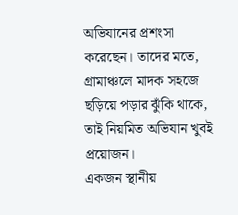অভিযানের প্রশংসা করেছেন। তাদের মতে, গ্রামাঞ্চলে মাদক সহজে ছড়িয়ে পড়ার ঝুঁকি থাকে, তাই নিয়মিত অভিযান খুবই প্রয়োজন।
একজন স্থানীয়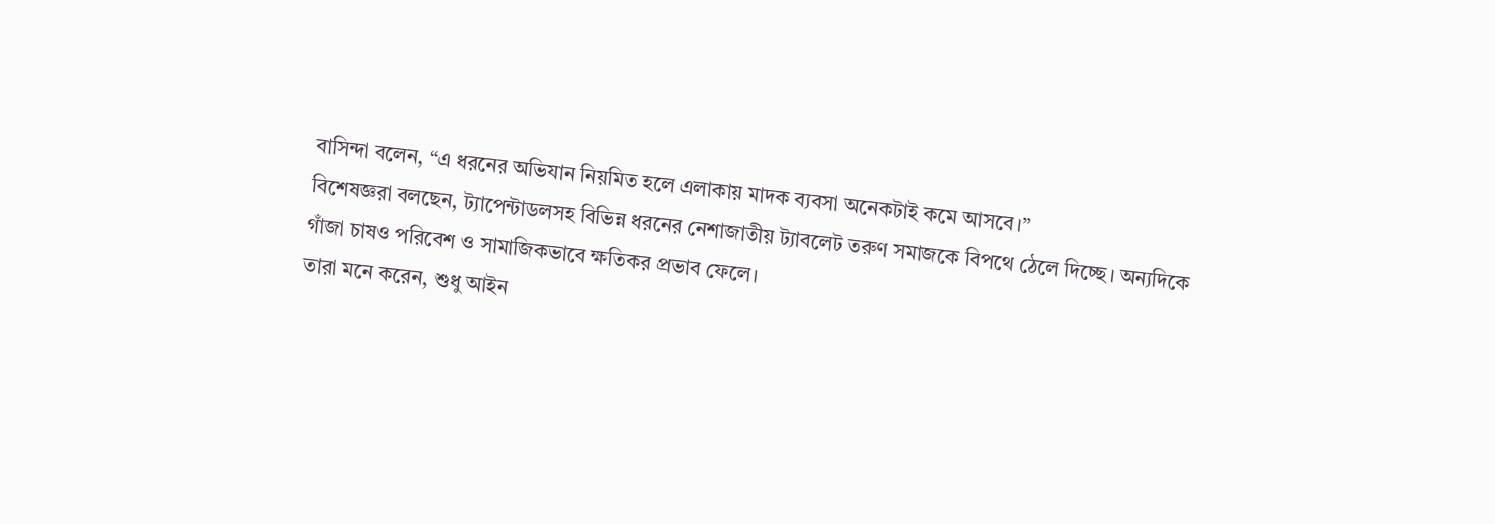বাসিন্দা বলেন, “এ ধরনের অভিযান নিয়মিত হলে এলাকায় মাদক ব্যবসা অনেকটাই কমে আসবে।”
বিশেষজ্ঞরা বলছেন, ট্যাপেন্টাডলসহ বিভিন্ন ধরনের নেশাজাতীয় ট্যাবলেট তরুণ সমাজকে বিপথে ঠেলে দিচ্ছে। অন্যদিকে গাঁজা চাষও পরিবেশ ও সামাজিকভাবে ক্ষতিকর প্রভাব ফেলে।
তারা মনে করেন, শুধু আইন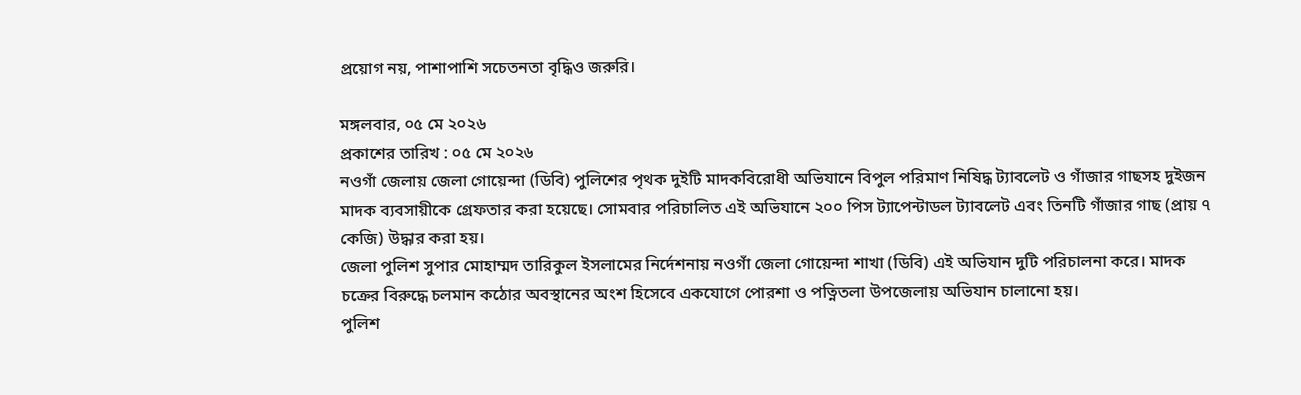প্রয়োগ নয়, পাশাপাশি সচেতনতা বৃদ্ধিও জরুরি।

মঙ্গলবার, ০৫ মে ২০২৬
প্রকাশের তারিখ : ০৫ মে ২০২৬
নওগাঁ জেলায় জেলা গোয়েন্দা (ডিবি) পুলিশের পৃথক দুইটি মাদকবিরোধী অভিযানে বিপুল পরিমাণ নিষিদ্ধ ট্যাবলেট ও গাঁজার গাছসহ দুইজন মাদক ব্যবসায়ীকে গ্রেফতার করা হয়েছে। সোমবার পরিচালিত এই অভিযানে ২০০ পিস ট্যাপেন্টাডল ট্যাবলেট এবং তিনটি গাঁজার গাছ (প্রায় ৭ কেজি) উদ্ধার করা হয়।
জেলা পুলিশ সুপার মোহাম্মদ তারিকুল ইসলামের নির্দেশনায় নওগাঁ জেলা গোয়েন্দা শাখা (ডিবি) এই অভিযান দুটি পরিচালনা করে। মাদক চক্রের বিরুদ্ধে চলমান কঠোর অবস্থানের অংশ হিসেবে একযোগে পোরশা ও পত্নিতলা উপজেলায় অভিযান চালানো হয়।
পুলিশ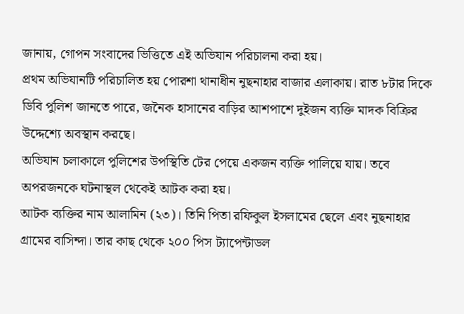জানায়, গোপন সংবাদের ভিত্তিতে এই অভিযান পরিচালনা করা হয়।
প্রথম অভিযানটি পরিচালিত হয় পোরশা থানাধীন নুছনাহার বাজার এলাকায়। রাত ৮টার দিকে ডিবি পুলিশ জানতে পারে, জনৈক হাসানের বাড়ির আশপাশে দুইজন ব্যক্তি মাদক বিক্রির উদ্দেশ্যে অবস্থান করছে।
অভিযান চলাকালে পুলিশের উপস্থিতি টের পেয়ে একজন ব্যক্তি পালিয়ে যায়। তবে অপরজনকে ঘটনাস্থল থেকেই আটক করা হয়।
আটক ব্যক্তির নাম আলামিন (২৩)। তিনি পিতা রফিকুল ইসলামের ছেলে এবং নুছনাহার গ্রামের বাসিন্দা। তার কাছ থেকে ২০০ পিস ট্যাপেন্টাডল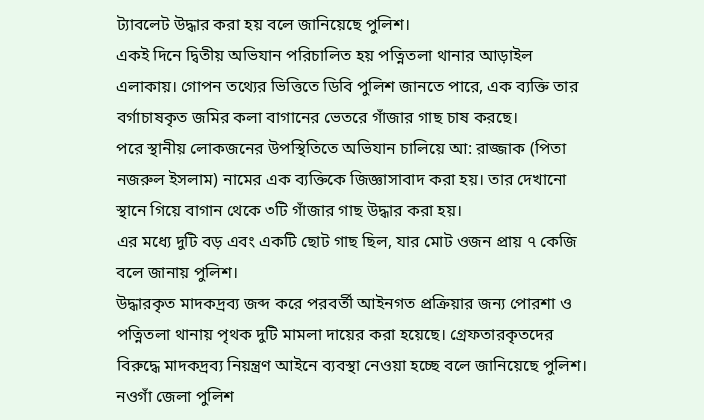ট্যাবলেট উদ্ধার করা হয় বলে জানিয়েছে পুলিশ।
একই দিনে দ্বিতীয় অভিযান পরিচালিত হয় পত্নিতলা থানার আড়াইল এলাকায়। গোপন তথ্যের ভিত্তিতে ডিবি পুলিশ জানতে পারে, এক ব্যক্তি তার বর্গাচাষকৃত জমির কলা বাগানের ভেতরে গাঁজার গাছ চাষ করছে।
পরে স্থানীয় লোকজনের উপস্থিতিতে অভিযান চালিয়ে আ: রাজ্জাক (পিতা নজরুল ইসলাম) নামের এক ব্যক্তিকে জিজ্ঞাসাবাদ করা হয়। তার দেখানো স্থানে গিয়ে বাগান থেকে ৩টি গাঁজার গাছ উদ্ধার করা হয়।
এর মধ্যে দুটি বড় এবং একটি ছোট গাছ ছিল, যার মোট ওজন প্রায় ৭ কেজি বলে জানায় পুলিশ।
উদ্ধারকৃত মাদকদ্রব্য জব্দ করে পরবর্তী আইনগত প্রক্রিয়ার জন্য পোরশা ও পত্নিতলা থানায় পৃথক দুটি মামলা দায়ের করা হয়েছে। গ্রেফতারকৃতদের বিরুদ্ধে মাদকদ্রব্য নিয়ন্ত্রণ আইনে ব্যবস্থা নেওয়া হচ্ছে বলে জানিয়েছে পুলিশ।
নওগাঁ জেলা পুলিশ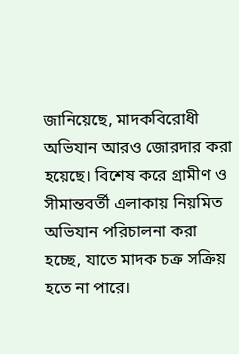জানিয়েছে, মাদকবিরোধী অভিযান আরও জোরদার করা হয়েছে। বিশেষ করে গ্রামীণ ও সীমান্তবর্তী এলাকায় নিয়মিত অভিযান পরিচালনা করা হচ্ছে, যাতে মাদক চক্র সক্রিয় হতে না পারে।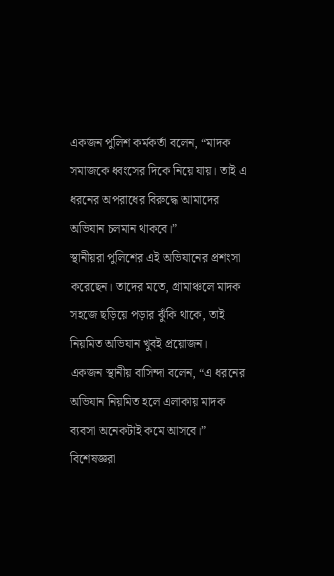একজন পুলিশ কর্মকর্তা বলেন, “মাদক সমাজকে ধ্বংসের দিকে নিয়ে যায়। তাই এ ধরনের অপরাধের বিরুদ্ধে আমাদের অভিযান চলমান থাকবে।”
স্থানীয়রা পুলিশের এই অভিযানের প্রশংসা করেছেন। তাদের মতে, গ্রামাঞ্চলে মাদক সহজে ছড়িয়ে পড়ার ঝুঁকি থাকে, তাই নিয়মিত অভিযান খুবই প্রয়োজন।
একজন স্থানীয় বাসিন্দা বলেন, “এ ধরনের অভিযান নিয়মিত হলে এলাকায় মাদক ব্যবসা অনেকটাই কমে আসবে।”
বিশেষজ্ঞরা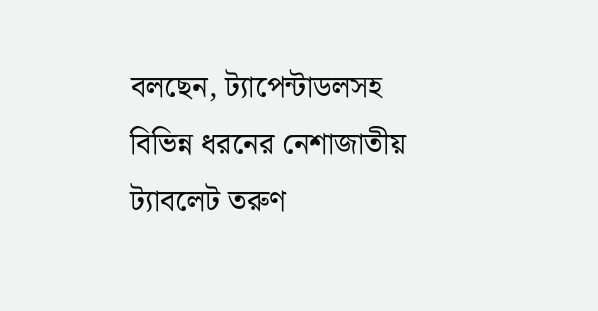বলছেন, ট্যাপেন্টাডলসহ বিভিন্ন ধরনের নেশাজাতীয় ট্যাবলেট তরুণ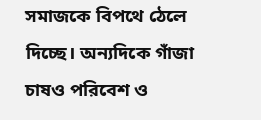সমাজকে বিপথে ঠেলে দিচ্ছে। অন্যদিকে গাঁজা চাষও পরিবেশ ও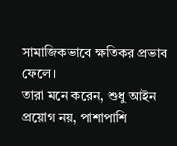সামাজিকভাবে ক্ষতিকর প্রভাব ফেলে।
তারা মনে করেন, শুধু আইন প্রয়োগ নয়, পাশাপাশি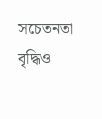সচেতনতা বৃদ্ধিও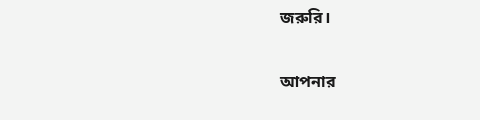জরুরি।

আপনার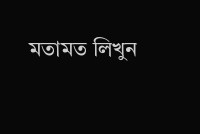মতামত লিখুন